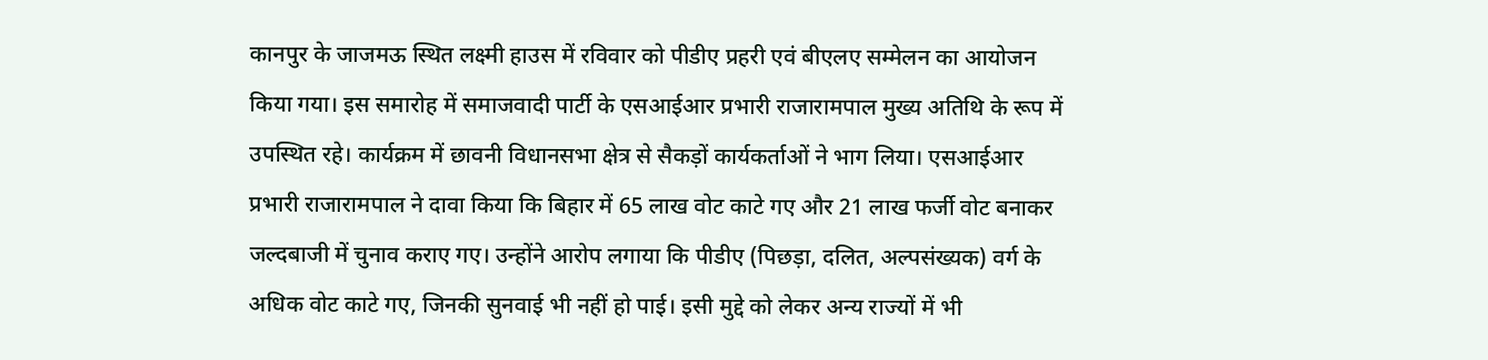कानपुर के जाजमऊ स्थित लक्ष्मी हाउस में रविवार को पीडीए प्रहरी एवं बीएलए सम्मेलन का आयोजन किया गया। इस समारोह में समाजवादी पार्टी के एसआईआर प्रभारी राजारामपाल मुख्य अतिथि के रूप में उपस्थित रहे। कार्यक्रम में छावनी विधानसभा क्षेत्र से सैकड़ों कार्यकर्ताओं ने भाग लिया। एसआईआर प्रभारी राजारामपाल ने दावा किया कि बिहार में 65 लाख वोट काटे गए और 21 लाख फर्जी वोट बनाकर जल्दबाजी में चुनाव कराए गए। उन्होंने आरोप लगाया कि पीडीए (पिछड़ा, दलित, अल्पसंख्यक) वर्ग के अधिक वोट काटे गए, जिनकी सुनवाई भी नहीं हो पाई। इसी मुद्दे को लेकर अन्य राज्यों में भी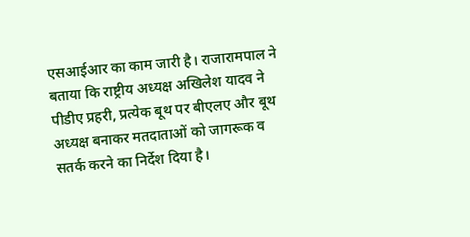एसआईआर का काम जारी है। राजारामपाल ने बताया कि राष्ट्रीय अध्यक्ष अखिलेश यादव ने पीडीए प्रहरी, प्रत्येक बूथ पर बीएलए और बूथ अध्यक्ष बनाकर मतदाताओं को जागरूक व सतर्क करने का निर्देश दिया है।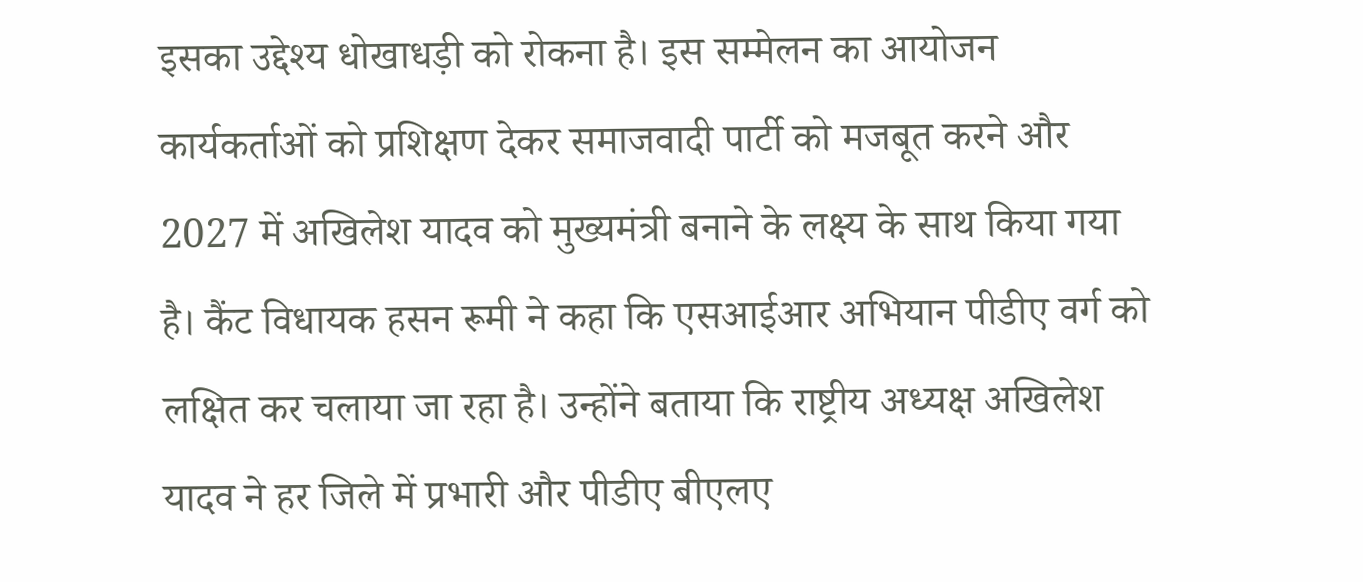इसका उद्देश्य धोखाधड़ी को रोकना है। इस सम्मेलन का आयोजन कार्यकर्ताओं को प्रशिक्षण देकर समाजवादी पार्टी को मजबूत करने और 2027 में अखिलेश यादव को मुख्यमंत्री बनाने के लक्ष्य के साथ किया गया है। कैंट विधायक हसन रूमी ने कहा कि एसआईआर अभियान पीडीए वर्ग को लक्षित कर चलाया जा रहा है। उन्होंने बताया कि राष्ट्रीय अध्यक्ष अखिलेश यादव ने हर जिले में प्रभारी और पीडीए बीएलए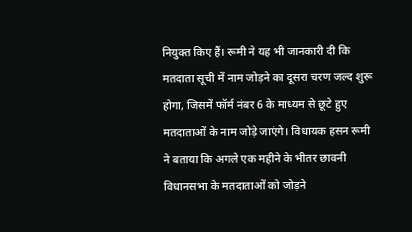नियुक्त किए हैं। रूमी ने यह भी जानकारी दी कि मतदाता सूची में नाम जोड़ने का दूसरा चरण जल्द शुरू होगा, जिसमें फॉर्म नंबर 6 के माध्यम से छूटे हुए मतदाताओं के नाम जोड़े जाएंगे। विधायक हसन रूमी ने बताया कि अगले एक महीने के भीतर छावनी विधानसभा के मतदाताओं को जोड़ने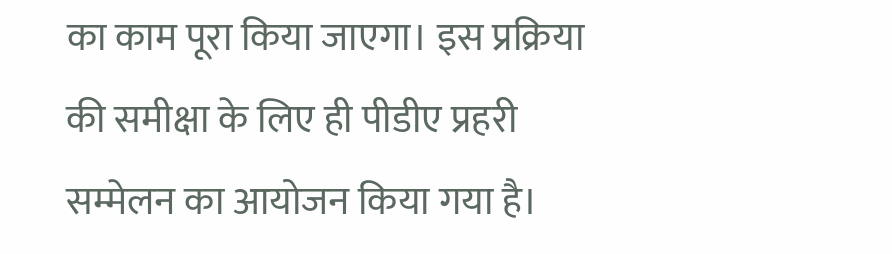का काम पूरा किया जाएगा। इस प्रक्रिया की समीक्षा के लिए ही पीडीए प्रहरी सम्मेलन का आयोजन किया गया है।